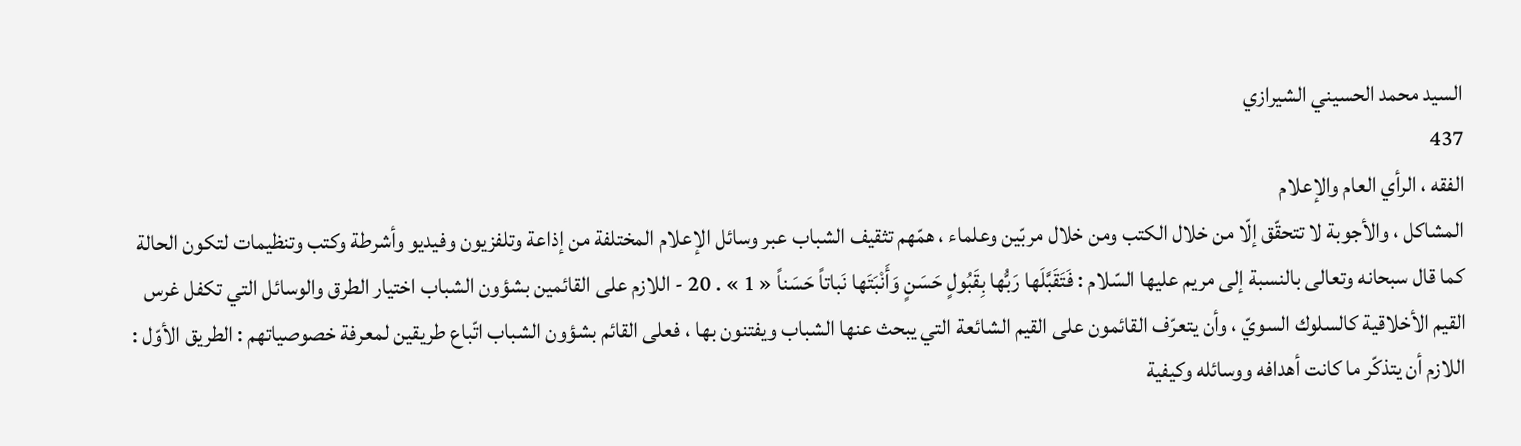السيد محمد الحسيني الشيرازي
437
الفقه ، الرأي العام والإعلام
المشاكل ، والأجوبة لا تتحقّق إلّا من خلال الكتب ومن خلال مربّين وعلماء ، همّهم تثقيف الشباب عبر وسائل الإعلام المختلفة من إذاعة وتلفزيون وفيديو وأشرطة وكتب وتنظيمات لتكون الحالة كما قال سبحانه وتعالى بالنسبة إلى مريم عليها السّلام : فَتَقَبَّلَها رَبُّها بِقَبُولٍ حَسَنٍ وَأَنْبَتَها نَباتاً حَسَناً « 1 » . 20 - اللازم على القائمين بشؤون الشباب اختيار الطرق والوسائل التي تكفل غرس القيم الأخلاقية كالسلوك السويّ ، وأن يتعرّف القائمون على القيم الشائعة التي يبحث عنها الشباب ويفتنون بها ، فعلى القائم بشؤون الشباب اتّباع طريقين لمعرفة خصوصياتهم : الطريق الأوّل : اللازم أن يتذكّر ما كانت أهدافه ووسائله وكيفية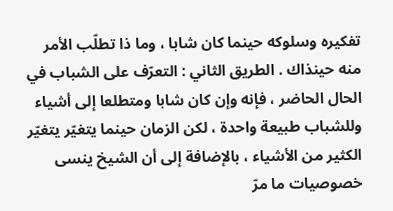تفكيره وسلوكه حينما كان شابا ، وما ذا تطلّب الأمر منه حينذاك . الطريق الثاني : التعرّف على الشباب في الحال الحاضر ، فإنه وإن كان شابا ومتطلعا إلى أشياء وللشباب طبيعة واحدة ، لكن الزمان حينما يتغيّر يتغيّر الكثير من الأشياء ، بالإضافة إلى أن الشيخ ينسى خصوصيات ما مرّ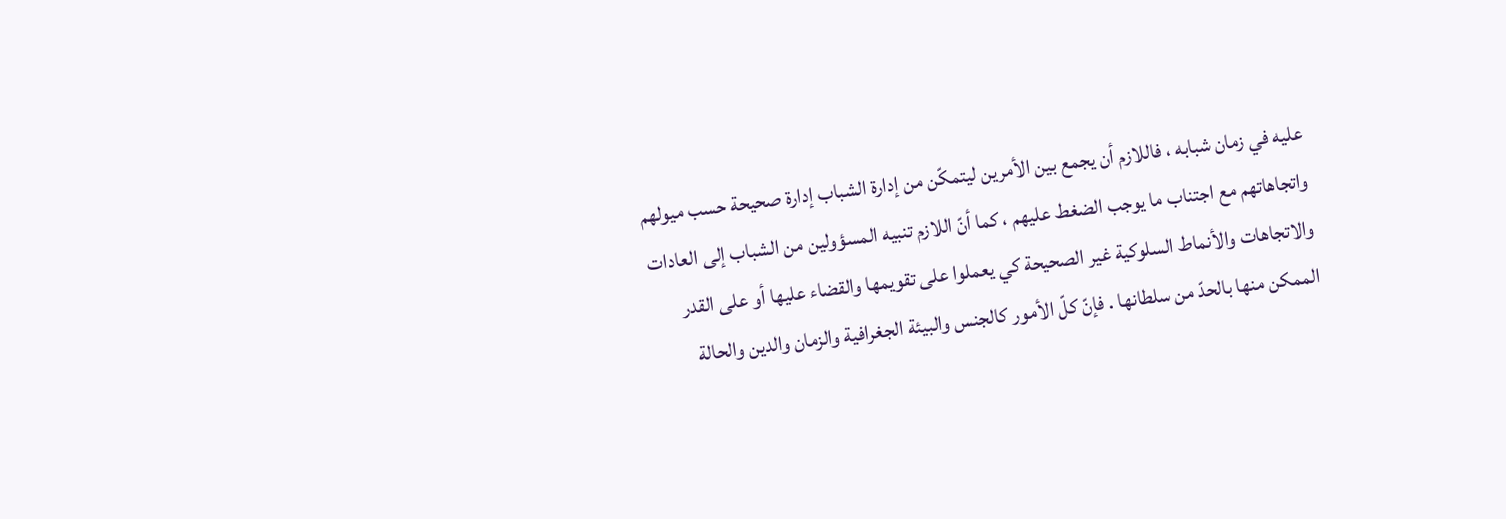عليه في زمان شبابه ، فاللازم أن يجمع بين الأمرين ليتمكّن من إدارة الشباب إدارة صحيحة حسب ميولهم واتجاهاتهم مع اجتناب ما يوجب الضغط عليهم ، كما أنّ اللازم تنبيه المسؤولين من الشباب إلى العادات والاتجاهات والأنماط السلوكية غير الصحيحة كي يعملوا على تقويمها والقضاء عليها أو على القدر الممكن منها بالحدّ من سلطانها . فإنّ كلّ الأمور كالجنس والبيئة الجغرافية والزمان والدين والحالة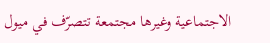الاجتماعية وغيرها مجتمعة تتصرّف في ميول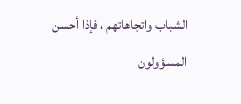الشباب واتجاهاتهم ، فإذا أحسن المسؤولون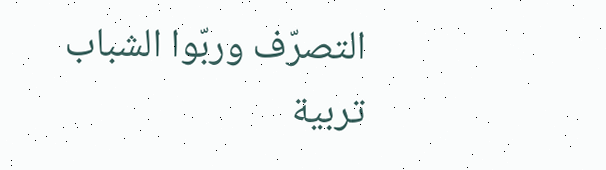التصرّف وربّوا الشباب تربية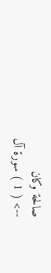صالحة وكان
--> ( 1 ) سورة آل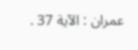عمران : الآية 37 .